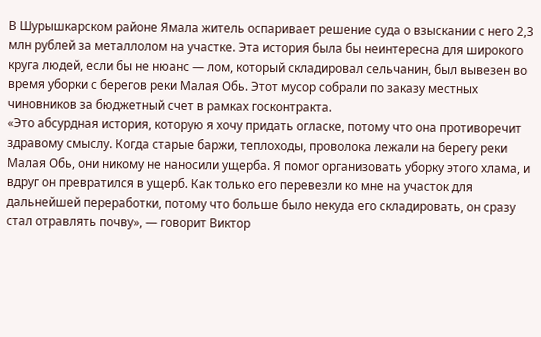В Шурышкарском районе Ямала житель оспаривает решение суда о взыскании с него 2,3 млн рублей за металлолом на участке. Эта история была бы неинтересна для широкого круга людей, если бы не нюанс — лом, который складировал сельчанин, был вывезен во время уборки с берегов реки Малая Обь. Этот мусор собрали по заказу местных чиновников за бюджетный счет в рамках госконтракта.
«Это абсурдная история, которую я хочу придать огласке, потому что она противоречит здравому смыслу. Когда старые баржи, теплоходы, проволока лежали на берегу реки Малая Обь, они никому не наносили ущерба. Я помог организовать уборку этого хлама, и вдруг он превратился в ущерб. Как только его перевезли ко мне на участок для дальнейшей переработки, потому что больше было некуда его складировать, он сразу стал отравлять почву», — говорит Виктор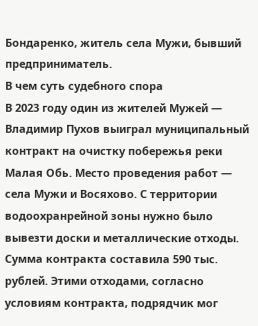Бондаренко, житель села Мужи, бывший предприниматель.
В чем суть судебного спора
В 2023 году один из жителей Мужей — Владимир Пухов выиграл муниципальный контракт на очистку побережья реки Малая Обь. Место проведения работ — села Мужи и Восяхово. С территории водоохранрейной зоны нужно было вывезти доски и металлические отходы. Сумма контракта составила 590 тыс. рублей. Этими отходами, согласно условиям контракта, подрядчик мог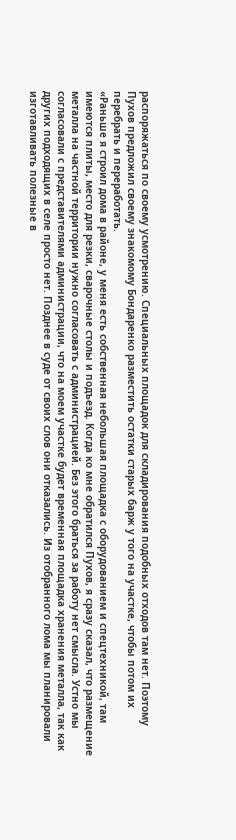распоряжаться по своему усмотрению. Специальных площадок для складирования подобных отходов там нет. Поэтому Пухов предложил своему знакомому Бондаренко разместить остатки старых барж у того на участке, чтобы потом их перебрать и переработать.
«Раньше я строил дома в районе, у меня есть собственная небольшая площадка с оборудованием и спецтехникой, там имеются плиты, место для резки, сварочные столы и подъезд. Когда ко мне обратился Пухов, я сразу сказал, что размещение металла на частной территории нужно согласовать с администрацией. Без этого браться за работу нет смысла. Устно мы согласовали с представителями администрации, что на моем участке будет временная площадка хранения металла, так как других подходящих в селе просто нет. Позднее в суде от своих слов они отказались. Из отобранного лома мы планировали изготавливать полезные в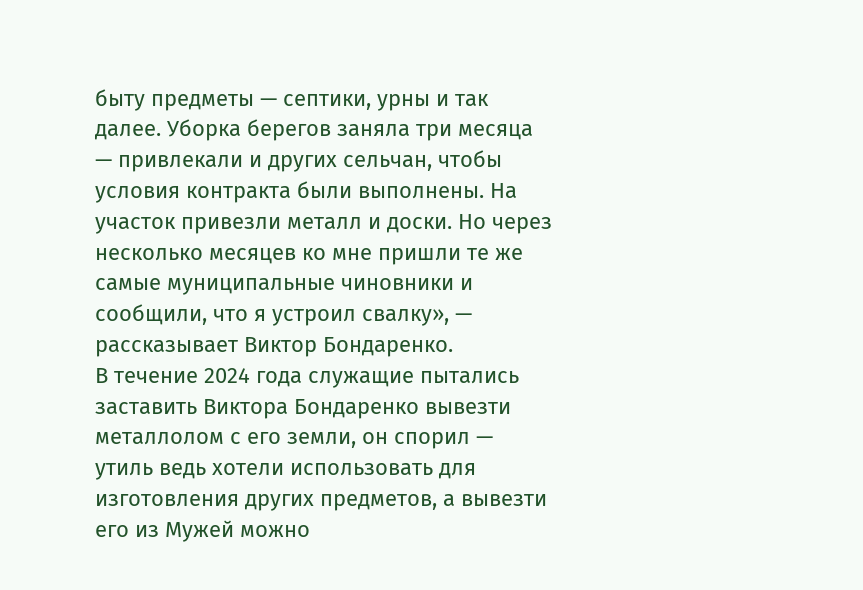быту предметы — септики, урны и так далее. Уборка берегов заняла три месяца — привлекали и других сельчан, чтобы условия контракта были выполнены. На участок привезли металл и доски. Но через несколько месяцев ко мне пришли те же самые муниципальные чиновники и сообщили, что я устроил свалку», — рассказывает Виктор Бондаренко.
В течение 2024 года служащие пытались заставить Виктора Бондаренко вывезти металлолом с его земли, он спорил — утиль ведь хотели использовать для изготовления других предметов, а вывезти его из Мужей можно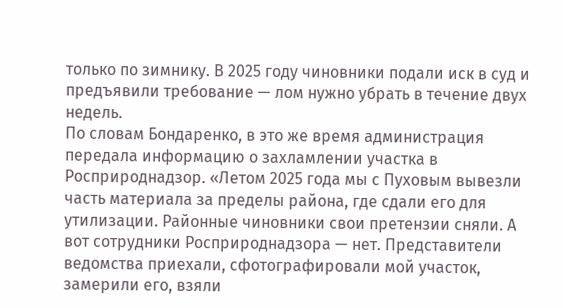только по зимнику. В 2025 году чиновники подали иск в суд и предъявили требование — лом нужно убрать в течение двух недель.
По словам Бондаренко, в это же время администрация передала информацию о захламлении участка в Росприроднадзор. «Летом 2025 года мы с Пуховым вывезли часть материала за пределы района, где сдали его для утилизации. Районные чиновники свои претензии сняли. А вот сотрудники Росприроднадзора — нет. Представители ведомства приехали, сфотографировали мой участок, замерили его, взяли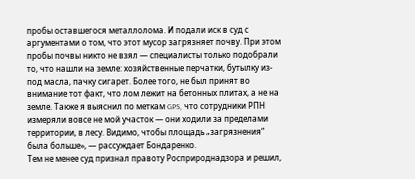пробы оставшегося металлолома. И подали иск в суд с аргументами о том, что этот мусор загрязняет почву. При этом пробы почвы никто не взял — специалисты только подобрали то, что нашли на земле: хозяйственные перчатки, бутылку из-под масла, пачку сигарет. Более того, не был принят во внимание тот факт, что лом лежит на бетонных плитах, а не на земле. Также я выяснил по меткам GPS, что сотрудники РПН измеряли вовсе не мой участок — они ходили за пределами территории, в лесу. Видимо, чтобы площадь „загрязнения“ была больше», — рассуждает Бондаренко.
Тем не менее суд признал правоту Росприроднадзора и решил,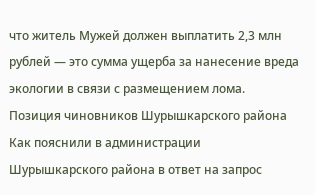что житель Мужей должен выплатить 2,3 млн рублей — это сумма ущерба за нанесение вреда экологии в связи с размещением лома.
Позиция чиновников Шурышкарского района
Как пояснили в администрации Шурышкарского района в ответ на запрос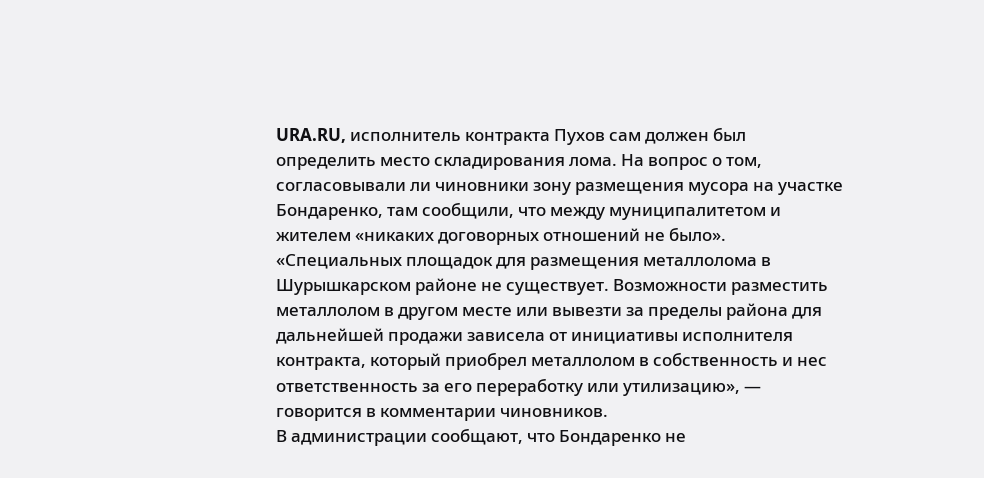URA.RU, исполнитель контракта Пухов сам должен был определить место складирования лома. На вопрос о том, согласовывали ли чиновники зону размещения мусора на участке Бондаренко, там сообщили, что между муниципалитетом и жителем «никаких договорных отношений не было».
«Специальных площадок для размещения металлолома в Шурышкарском районе не существует. Возможности разместить металлолом в другом месте или вывезти за пределы района для дальнейшей продажи зависела от инициативы исполнителя контракта, который приобрел металлолом в собственность и нес ответственность за его переработку или утилизацию», — говорится в комментарии чиновников.
В администрации сообщают, что Бондаренко не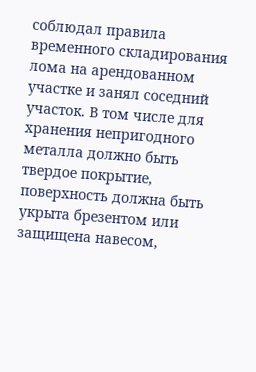соблюдал правила временного складирования лома на арендованном участке и занял соседний участок. В том числе для хранения непригодного металла должно быть твердое покрытие, поверхность должна быть укрыта брезентом или защищена навесом,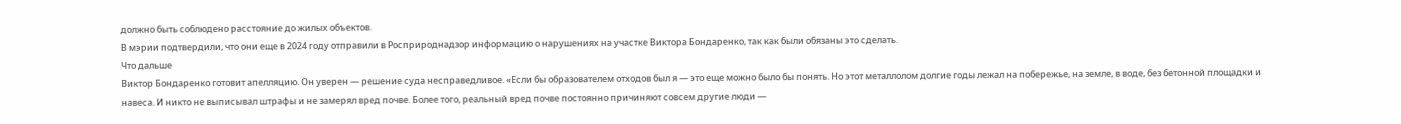должно быть соблюдено расстояние до жилых объектов.
В мэрии подтвердили, что они еще в 2024 году отправили в Росприроднадзор информацию о нарушениях на участке Виктора Бондаренко, так как были обязаны это сделать.
Что дальше
Виктор Бондаренко готовит апелляцию. Он уверен — решение суда несправедливое. «Если бы образователем отходов был я — это еще можно было бы понять. Но этот металлолом долгие годы лежал на побережье, на земле, в воде, без бетонной площадки и навеса. И никто не выписывал штрафы и не замерял вред почве. Более того, реальный вред почве постоянно причиняют совсем другие люди —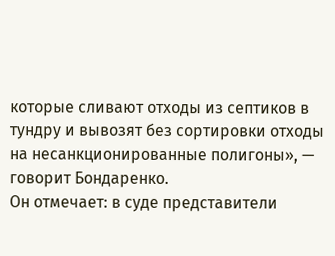которые сливают отходы из септиков в тундру и вывозят без сортировки отходы на несанкционированные полигоны», — говорит Бондаренко.
Он отмечает: в суде представители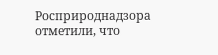Росприроднадзора отметили, что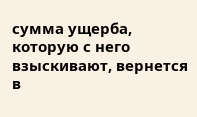сумма ущерба, которую с него взыскивают, вернется в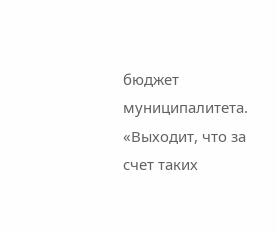бюджет муниципалитета. «Выходит, что за счет таких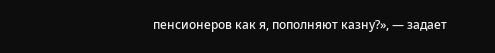пенсионеров как я, пополняют казну?», — задает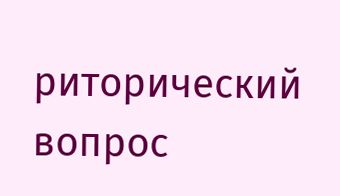риторический вопрос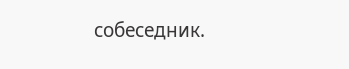собеседник.